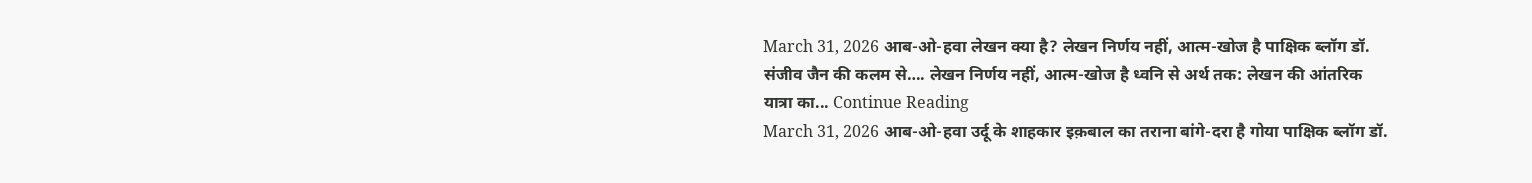March 31, 2026 आब-ओ-हवा लेखन क्या है? लेखन निर्णय नहीं, आत्म-खोज है पाक्षिक ब्लॉग डॉ. संजीव जैन की कलम से…. लेखन निर्णय नहीं, आत्म-खोज है ध्वनि से अर्थ तक: लेखन की आंतरिक यात्रा का... Continue Reading
March 31, 2026 आब-ओ-हवा उर्दू के शाहकार इक़बाल का तराना बांगे-दरा है गोया पाक्षिक ब्लॉग डॉ.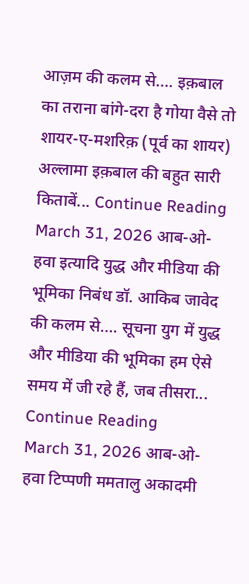आज़म की कलम से…. इक़बाल का तराना बांगे-दरा है गोया वैसे तो शायर-ए-मशरिक़ (पूर्व का शायर) अल्लामा इक़बाल की बहुत सारी किताबें... Continue Reading
March 31, 2026 आब-ओ-हवा इत्यादि युद्ध और मीडिया की भूमिका निबंध डॉ. आकिब जावेद की कलम से…. सूचना युग में युद्ध और मीडिया की भूमिका हम ऐसे समय में जी रहे हैं, जब तीसरा... Continue Reading
March 31, 2026 आब-ओ-हवा टिप्पणी ममतालु अकादमी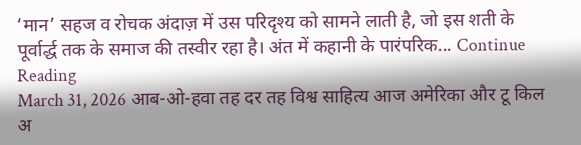‘मान’ सहज व रोचक अंदाज़ में उस परिदृश्य को सामने लाती है, जो इस शती के पूर्वार्द्ध तक के समाज की तस्वीर रहा है। अंत में कहानी के पारंपरिक... Continue Reading
March 31, 2026 आब-ओ-हवा तह दर तह विश्व साहित्य आज अमेरिका और टू किल अ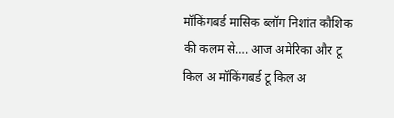मॉकिंगबर्ड मासिक ब्लॉग निशांत कौशिक की कलम से…. आज अमेरिका और टू किल अ मॉकिंगबर्ड टू किल अ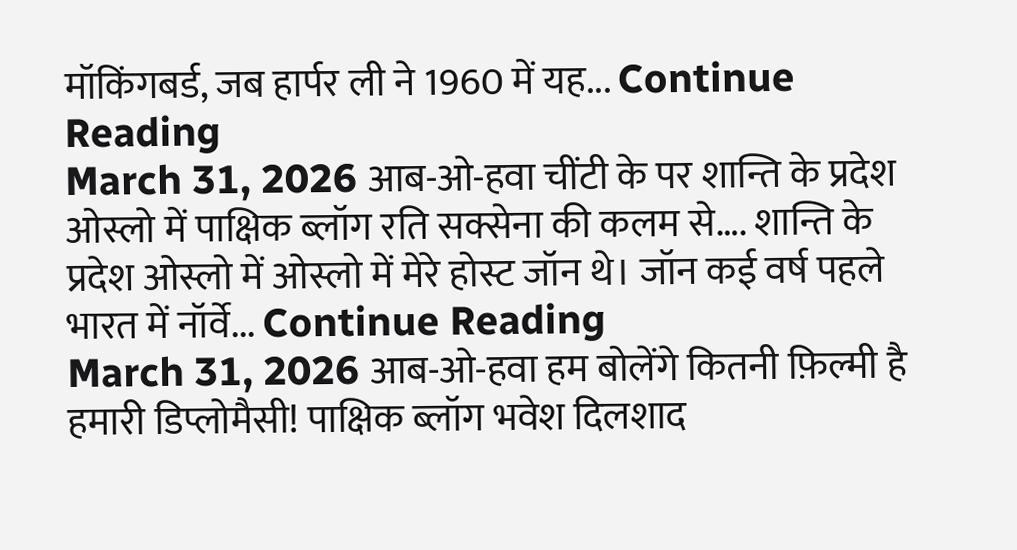मॉकिंगबर्ड, जब हार्पर ली ने 1960 में यह... Continue Reading
March 31, 2026 आब-ओ-हवा चींटी के पर शान्ति के प्रदेश ओस्लो में पाक्षिक ब्लॉग रति सक्सेना की कलम से…. शान्ति के प्रदेश ओस्लो में ओस्लो में मेरे होस्ट जॉन थे। जॉन कई वर्ष पहले भारत में नॉर्वे... Continue Reading
March 31, 2026 आब-ओ-हवा हम बोलेंगे कितनी फ़िल्मी है हमारी डिप्लोमैसी! पाक्षिक ब्लॉग भवेश दिलशाद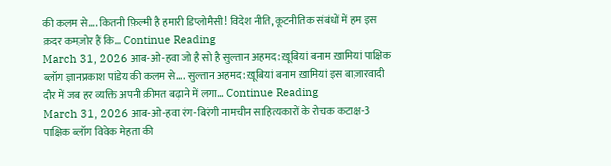की कलम से…. कितनी फ़िल्मी है हमारी डिप्लोमैसी! विदेश नीति, कूटनीतिक संबंधों में हम इस क़दर कमज़ोर हैं कि... Continue Reading
March 31, 2026 आब-ओ-हवा जो है सो है सुल्तान अहमद: ख़ूबियां बनाम ख़ामियां पाक्षिक ब्लॉग ज्ञानप्रकाश पांडेय की कलम से…. सुल्तान अहमद: ख़ूबियां बनाम ख़ामियां इस बाज़ारवादी दौर में जब हर व्यक्ति अपनी क़ीमत बढ़ाने में लगा... Continue Reading
March 31, 2026 आब-ओ-हवा रंग-बिरंगी नामचीन साहित्यकारों के रोचक कटाक्ष-3 पाक्षिक ब्लॉग विवेक मेहता की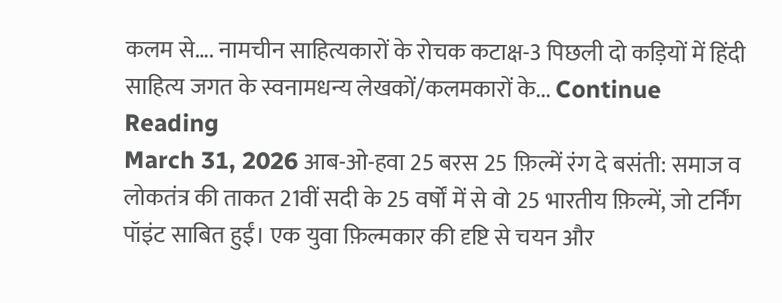कलम से…. नामचीन साहित्यकारों के रोचक कटाक्ष-3 पिछली दो कड़ियों में हिंदी साहित्य जगत के स्वनामधन्य लेखकों/कलमकारों के... Continue Reading
March 31, 2026 आब-ओ-हवा 25 बरस 25 फ़िल्में रंग दे बसंती: समाज व लोकतंत्र की ताकत 21वीं सदी के 25 वर्षों में से वो 25 भारतीय फ़िल्में, जो टर्निंग पॉइंट साबित हुईं। एक युवा फ़िल्मकार की दृष्टि से चयन और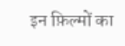इन फ़िल्मों का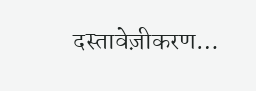दस्तावेज़ीकरण…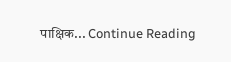पाक्षिक... Continue Reading